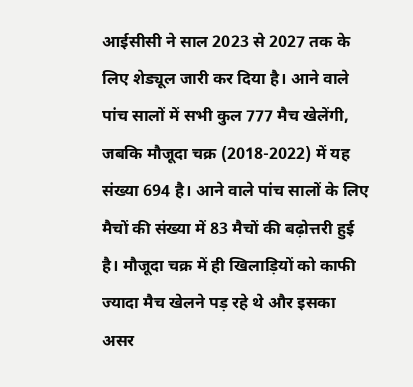आईसीसी ने साल 2023 से 2027 तक के लिए शेड्यूल जारी कर दिया है। आने वाले पांच सालों में सभी कुल 777 मैच खेलेंगी, जबकि मौजूदा चक्र (2018-2022) में यह संख्या 694 है। आने वाले पांच सालों के लिए मैचों की संख्या में 83 मैचों की बढ़ोत्तरी हुई है। मौजूदा चक्र में ही खिलाड़ियों को काफी ज्यादा मैच खेलने पड़ रहे थे और इसका असर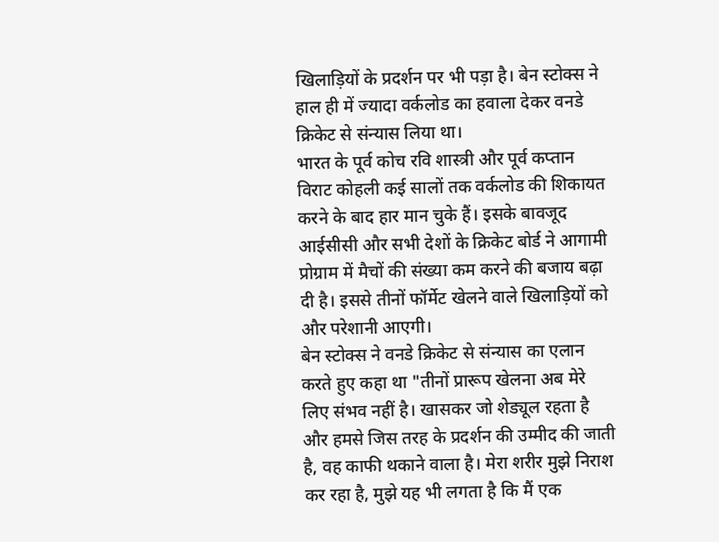खिलाड़ियों के प्रदर्शन पर भी पड़ा है। बेन स्टोक्स ने हाल ही में ज्यादा वर्कलोड का हवाला देकर वनडे क्रिकेट से संन्यास लिया था।
भारत के पूर्व कोच रवि शास्त्री और पूर्व कप्तान विराट कोहली कई सालों तक वर्कलोड की शिकायत करने के बाद हार मान चुके हैं। इसके बावजूद आईसीसी और सभी देशों के क्रिकेट बोर्ड ने आगामी प्रोग्राम में मैचों की संख्या कम करने की बजाय बढ़ा दी है। इससे तीनों फॉर्मेट खेलने वाले खिलाड़ियों को और परेशानी आएगी।
बेन स्टोक्स ने वनडे क्रिकेट से संन्यास का एलान करते हुए कहा था "तीनों प्रारूप खेलना अब मेरे लिए संभव नहीं है। खासकर जो शेड्यूल रहता है और हमसे जिस तरह के प्रदर्शन की उम्मीद की जाती है, वह काफी थकाने वाला है। मेरा शरीर मुझे निराश कर रहा है, मुझे यह भी लगता है कि मैं एक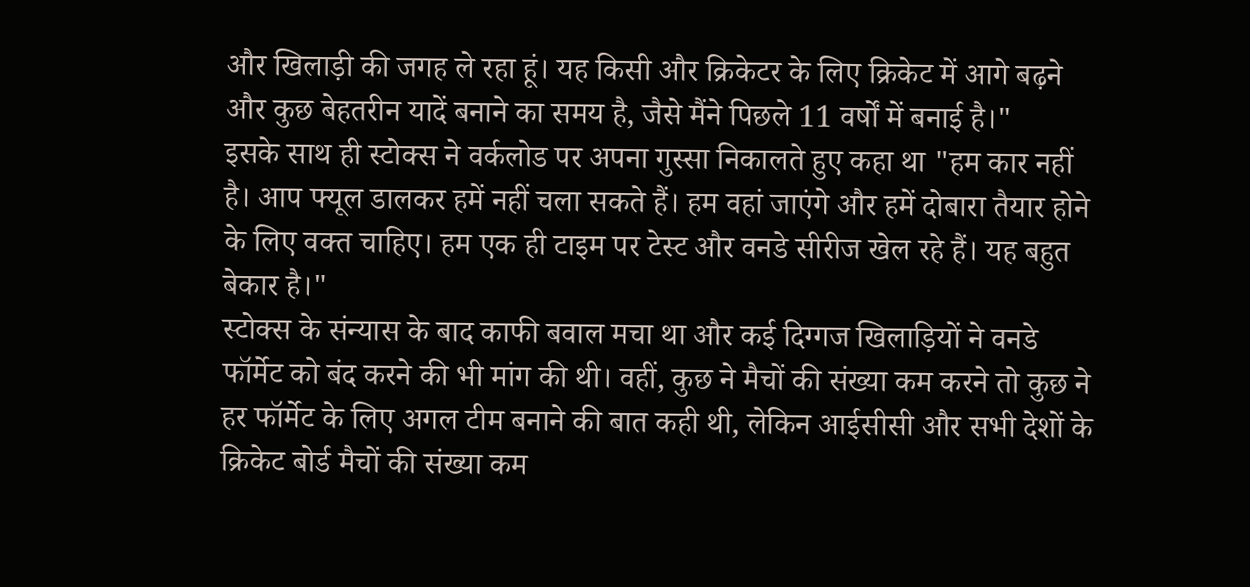और खिलाड़ी की जगह ले रहा हूं। यह किसी और क्रिकेटर के लिए क्रिकेट में आगे बढ़ने और कुछ बेहतरीन यादें बनाने का समय है, जैसे मैंने पिछले 11 वर्षों में बनाई है।"
इसके साथ ही स्टोक्स ने वर्कलोड पर अपना गुस्सा निकालते हुए कहा था "हम कार नहीं है। आप फ्यूल डालकर हमें नहीं चला सकते हैं। हम वहां जाएंगे और हमें दोबारा तैयार होने के लिए वक्त चाहिए। हम एक ही टाइम पर टेस्ट और वनडे सीरीज खेल रहे हैं। यह बहुत बेकार है।"
स्टोक्स के संन्यास के बाद काफी बवाल मचा था और कई दिग्गज खिलाड़ियों ने वनडे फॉर्मेट को बंद करने की भी मांग की थी। वहीं, कुछ ने मैचों की संख्या कम करने तो कुछ ने हर फॉर्मेट के लिए अगल टीम बनाने की बात कही थी, लेकिन आईसीसी और सभी देशों के क्रिकेट बोर्ड मैचों की संख्या कम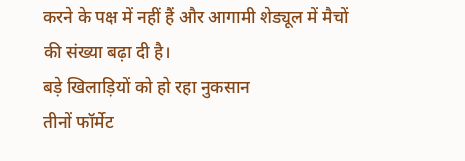करने के पक्ष में नहीं हैं और आगामी शेड्यूल में मैचों की संख्या बढ़ा दी है।
बड़े खिलाड़ियों को हो रहा नुकसान
तीनों फॉर्मेट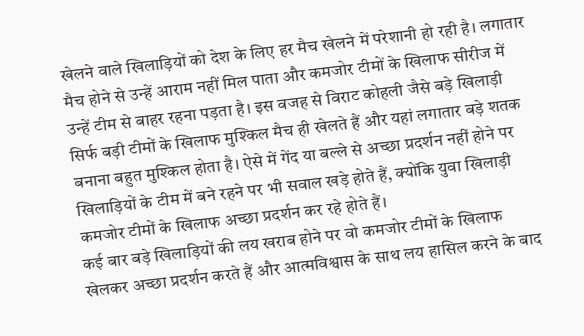खेलने वाले खिलाड़ियों को देश के लिए हर मैच खेलने में परेशानी हो रही है। लगातार मैच होने से उन्हें आराम नहीं मिल पाता और कमजोर टीमों के खिलाफ सीरीज में उन्हें टीम से बाहर रहना पड़ता है। इस वजह से विराट कोहली जैसे बड़े खिलाड़ी सिर्फ बड़ी टीमों के खिलाफ मुश्किल मैच ही खेलते हैं और यहां लगातार बड़े शतक बनाना बहुत मुश्किल होता है। ऐसे में गेंद या बल्ले से अच्छा प्रदर्शन नहीं होने पर खिलाड़ियों के टीम में बने रहने पर भी सवाल खड़े होते हैं, क्योंकि युवा खिलाड़ी कमजोर टीमों के खिलाफ अच्छा प्रदर्शन कर रहे होते हैं।
कई बार बड़े खिलाड़ियों की लय खराब होने पर वो कमजोर टीमों के खिलाफ खेलकर अच्छा प्रदर्शन करते हैं और आत्मविश्वास के साथ लय हासिल करने के बाद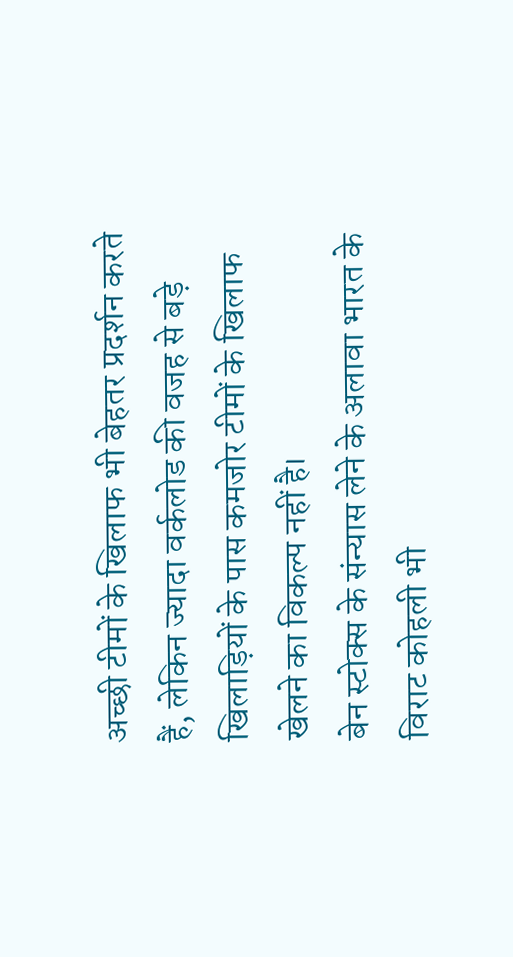अच्छी टीमों के खिलाफ भी बेहतर प्रदर्शन करते हैं, लेकिन ज्यादा वर्कलोड की वजह से बड़े खिलाड़ियों के पास कमजोर टीमों के खिलाफ खेलने का विकल्प नहीं है।
बेन स्टोक्स के संन्यास लेने के अलावा भारत के विराट कोहली भी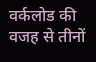वर्कलोड की वजह से तीनों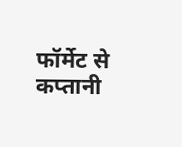फॉर्मेट से कप्तानी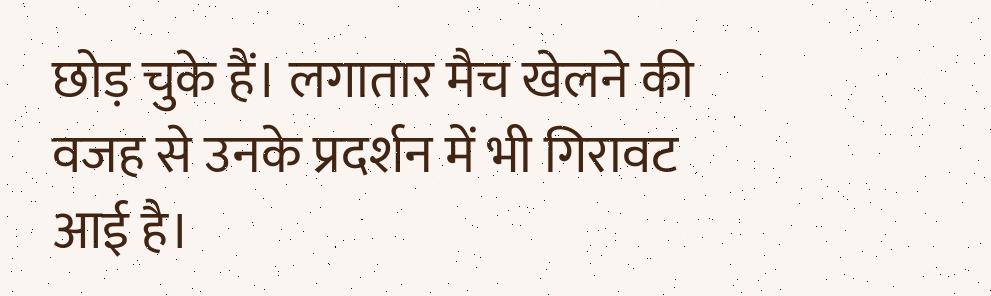छोड़ चुके हैं। लगातार मैच खेलने की वजह से उनके प्रदर्शन में भी गिरावट आई है।